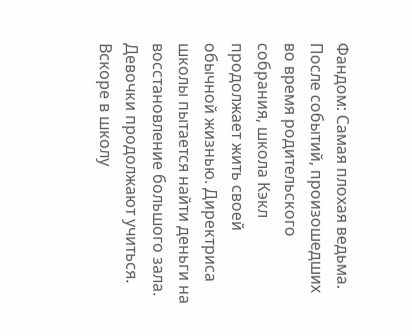Фандом: Самая плохая ведьма. После событий, произошедших во время родительского собрания, школа Кэкл продолжает жить своей обычной жизнью. Директриса школы пытается найти деньги на восстановление большого зала. Девочки продолжают учиться. Вскоре в школу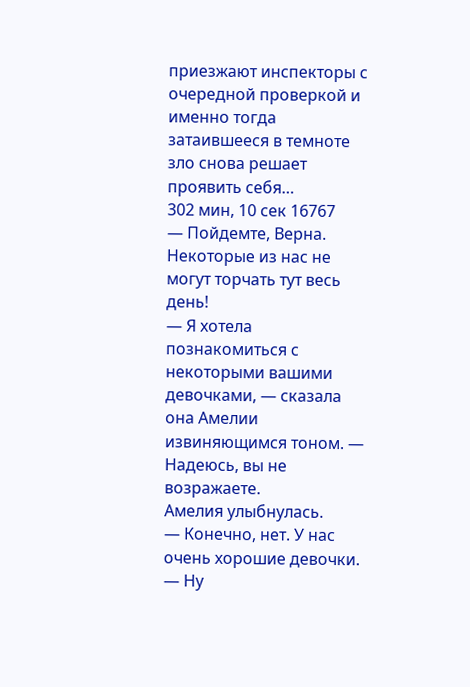приезжают инспекторы с очередной проверкой и именно тогда затаившееся в темноте зло снова решает проявить себя…
302 мин, 10 сек 16767
— Пойдемте, Верна. Некоторые из нас не могут торчать тут весь день!
— Я хотела познакомиться с некоторыми вашими девочками, — сказала она Амелии извиняющимся тоном. — Надеюсь, вы не возражаете.
Амелия улыбнулась.
— Конечно, нет. У нас очень хорошие девочки.
— Ну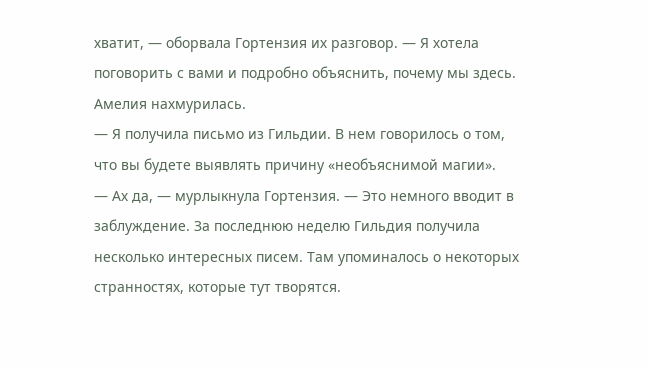хватит, — оборвала Гортензия их разговор. — Я хотела поговорить с вами и подробно объяснить, почему мы здесь.
Амелия нахмурилась.
— Я получила письмо из Гильдии. В нем говорилось о том, что вы будете выявлять причину «необъяснимой магии».
— Ах да, — мурлыкнула Гортензия. — Это немного вводит в заблуждение. За последнюю неделю Гильдия получила несколько интересных писем. Там упоминалось о некоторых странностях, которые тут творятся.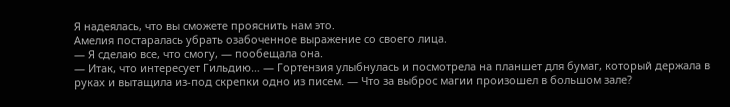Я надеялась, что вы сможете прояснить нам это.
Амелия постаралась убрать озабоченное выражение со своего лица.
— Я сделаю все, что смогу, — пообещала она.
— Итак, что интересует Гильдию… — Гортензия улыбнулась и посмотрела на планшет для бумаг, который держала в руках и вытащила из-под скрепки одно из писем. — Что за выброс магии произошел в большом зале?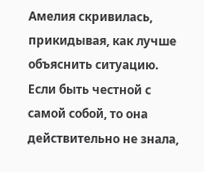Амелия скривилась, прикидывая, как лучше объяснить ситуацию. Если быть честной с самой собой, то она действительно не знала,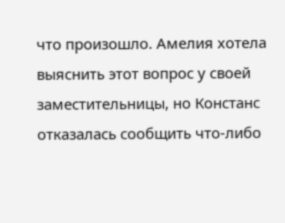что произошло. Амелия хотела выяснить этот вопрос у своей заместительницы, но Констанс отказалась сообщить что-либо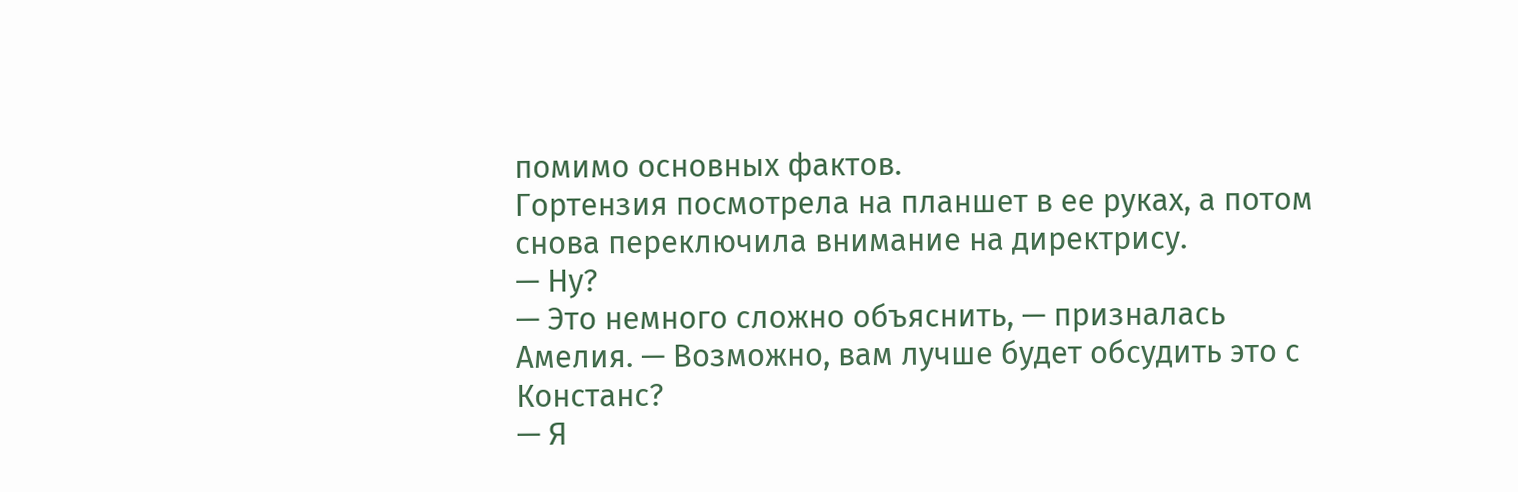помимо основных фактов.
Гортензия посмотрела на планшет в ее руках, а потом снова переключила внимание на директрису.
— Ну?
— Это немного сложно объяснить, — призналась Амелия. — Возможно, вам лучше будет обсудить это с Констанс?
— Я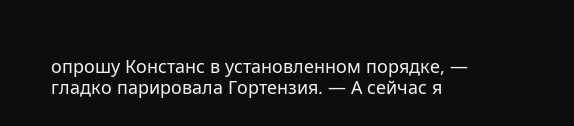опрошу Констанс в установленном порядке, — гладко парировала Гортензия. — А сейчас я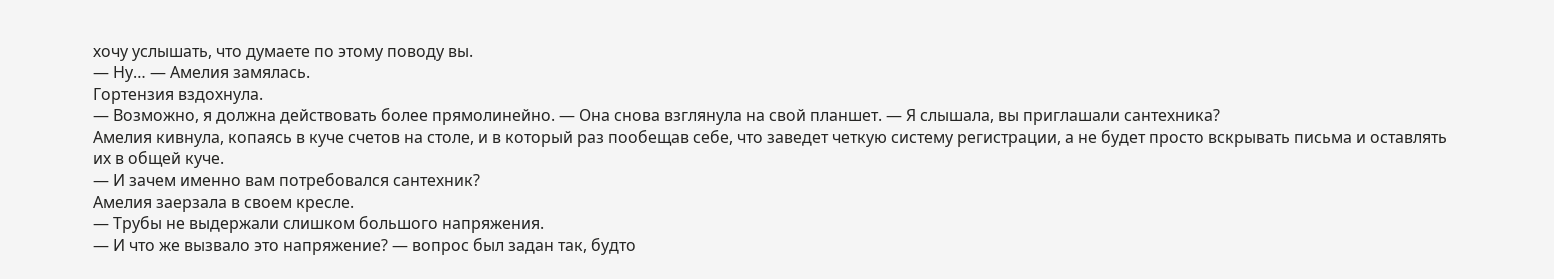хочу услышать, что думаете по этому поводу вы.
— Ну… — Амелия замялась.
Гортензия вздохнула.
— Возможно, я должна действовать более прямолинейно. — Она снова взглянула на свой планшет. — Я слышала, вы приглашали сантехника?
Амелия кивнула, копаясь в куче счетов на столе, и в который раз пообещав себе, что заведет четкую систему регистрации, а не будет просто вскрывать письма и оставлять их в общей куче.
— И зачем именно вам потребовался сантехник?
Амелия заерзала в своем кресле.
— Трубы не выдержали слишком большого напряжения.
— И что же вызвало это напряжение? — вопрос был задан так, будто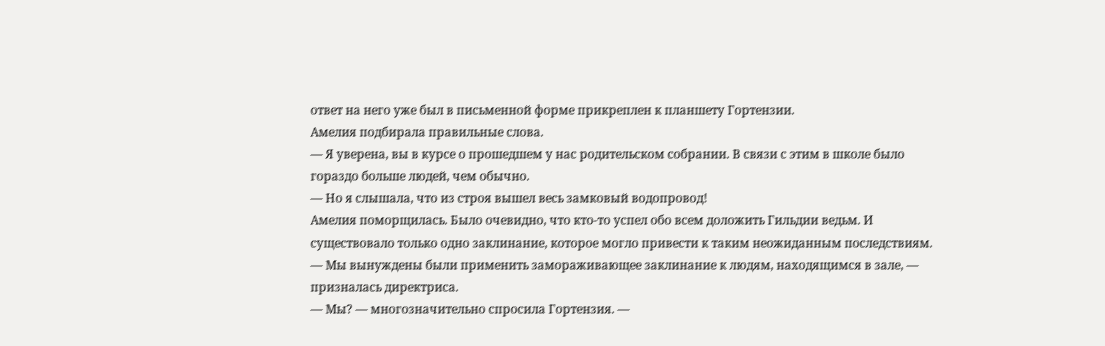ответ на него уже был в письменной форме прикреплен к планшету Гортензии.
Амелия подбирала правильные слова.
— Я уверена, вы в курсе о прошедшем у нас родительском собрании. В связи с этим в школе было гораздо больше людей, чем обычно.
— Но я слышала, что из строя вышел весь замковый водопровод!
Амелия поморщилась. Было очевидно, что кто-то успел обо всем доложить Гильдии ведьм. И существовало только одно заклинание, которое могло привести к таким неожиданным последствиям.
— Мы вынуждены были применить замораживающее заклинание к людям, находящимся в зале, — призналась директриса.
— Мы? — многозначительно спросила Гортензия. —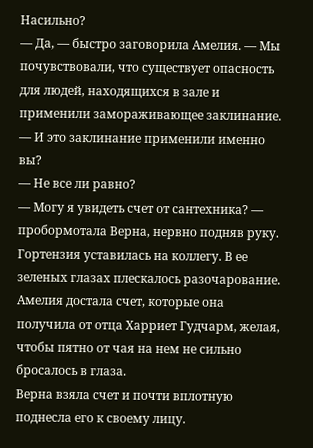Насильно?
— Да, — быстро заговорила Амелия. — Мы почувствовали, что существует опасность для людей, находящихся в зале и применили замораживающее заклинание.
— И это заклинание применили именно вы?
— Не все ли равно?
— Могу я увидеть счет от сантехника? — пробормотала Верна, нервно подняв руку.
Гортензия уставилась на коллегу. В ее зеленых глазах плескалось разочарование.
Амелия достала счет, которые она получила от отца Харриет Гудчарм, желая, чтобы пятно от чая на нем не сильно бросалось в глаза.
Верна взяла счет и почти вплотную поднесла его к своему лицу.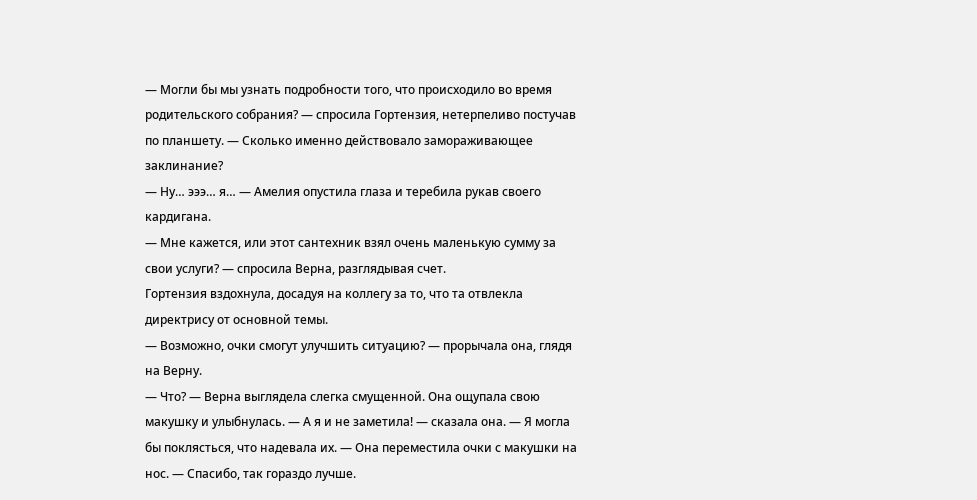— Могли бы мы узнать подробности того, что происходило во время родительского собрания? — спросила Гортензия, нетерпеливо постучав по планшету. — Сколько именно действовало замораживающее заклинание?
— Ну… эээ… я… — Амелия опустила глаза и теребила рукав своего кардигана.
— Мне кажется, или этот сантехник взял очень маленькую сумму за свои услуги? — спросила Верна, разглядывая счет.
Гортензия вздохнула, досадуя на коллегу за то, что та отвлекла директрису от основной темы.
— Возможно, очки смогут улучшить ситуацию? — прорычала она, глядя на Верну.
— Что? — Верна выглядела слегка смущенной. Она ощупала свою макушку и улыбнулась. — А я и не заметила! — сказала она. — Я могла бы поклясться, что надевала их. — Она переместила очки с макушки на нос. — Спасибо, так гораздо лучше.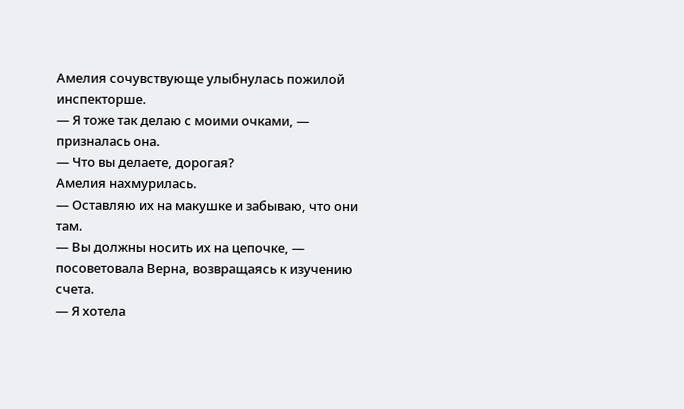Амелия сочувствующе улыбнулась пожилой инспекторше.
— Я тоже так делаю с моими очками, — призналась она.
— Что вы делаете, дорогая?
Амелия нахмурилась.
— Оставляю их на макушке и забываю, что они там.
— Вы должны носить их на цепочке, — посоветовала Верна, возвращаясь к изучению счета.
— Я хотела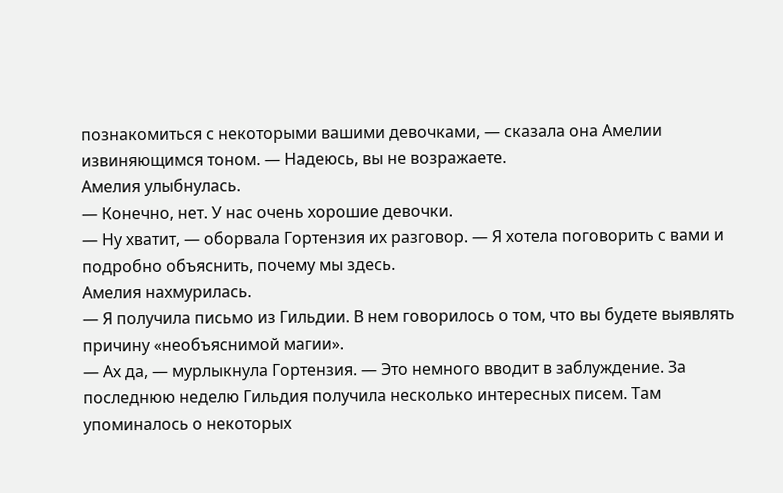познакомиться с некоторыми вашими девочками, — сказала она Амелии извиняющимся тоном. — Надеюсь, вы не возражаете.
Амелия улыбнулась.
— Конечно, нет. У нас очень хорошие девочки.
— Ну хватит, — оборвала Гортензия их разговор. — Я хотела поговорить с вами и подробно объяснить, почему мы здесь.
Амелия нахмурилась.
— Я получила письмо из Гильдии. В нем говорилось о том, что вы будете выявлять причину «необъяснимой магии».
— Ах да, — мурлыкнула Гортензия. — Это немного вводит в заблуждение. За последнюю неделю Гильдия получила несколько интересных писем. Там упоминалось о некоторых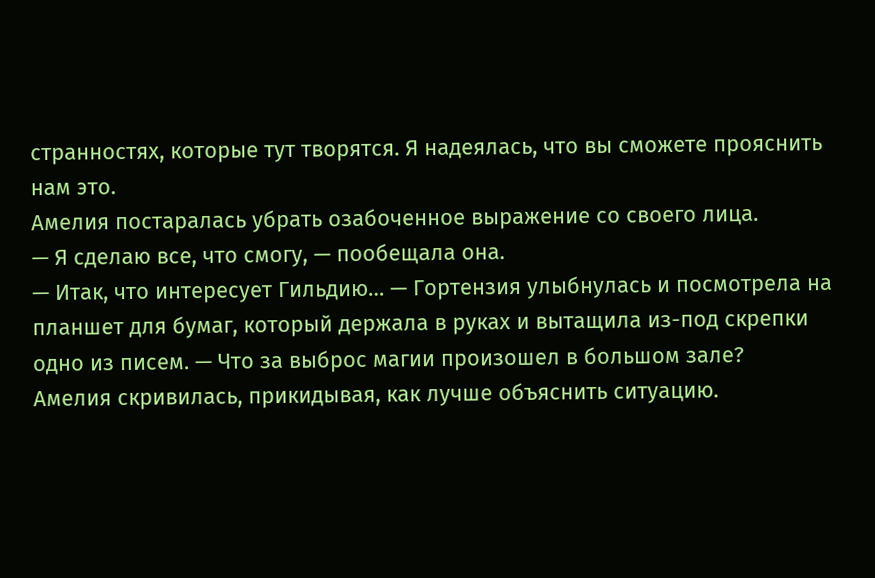странностях, которые тут творятся. Я надеялась, что вы сможете прояснить нам это.
Амелия постаралась убрать озабоченное выражение со своего лица.
— Я сделаю все, что смогу, — пообещала она.
— Итак, что интересует Гильдию… — Гортензия улыбнулась и посмотрела на планшет для бумаг, который держала в руках и вытащила из-под скрепки одно из писем. — Что за выброс магии произошел в большом зале?
Амелия скривилась, прикидывая, как лучше объяснить ситуацию.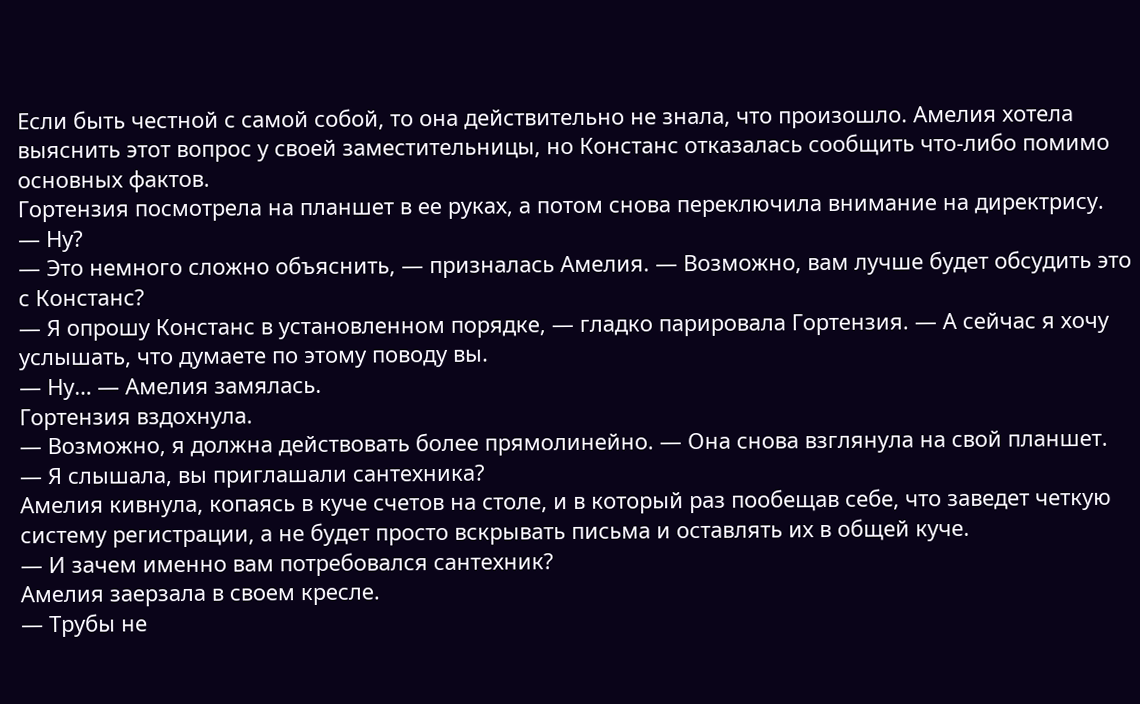Если быть честной с самой собой, то она действительно не знала, что произошло. Амелия хотела выяснить этот вопрос у своей заместительницы, но Констанс отказалась сообщить что-либо помимо основных фактов.
Гортензия посмотрела на планшет в ее руках, а потом снова переключила внимание на директрису.
— Ну?
— Это немного сложно объяснить, — призналась Амелия. — Возможно, вам лучше будет обсудить это с Констанс?
— Я опрошу Констанс в установленном порядке, — гладко парировала Гортензия. — А сейчас я хочу услышать, что думаете по этому поводу вы.
— Ну… — Амелия замялась.
Гортензия вздохнула.
— Возможно, я должна действовать более прямолинейно. — Она снова взглянула на свой планшет. — Я слышала, вы приглашали сантехника?
Амелия кивнула, копаясь в куче счетов на столе, и в который раз пообещав себе, что заведет четкую систему регистрации, а не будет просто вскрывать письма и оставлять их в общей куче.
— И зачем именно вам потребовался сантехник?
Амелия заерзала в своем кресле.
— Трубы не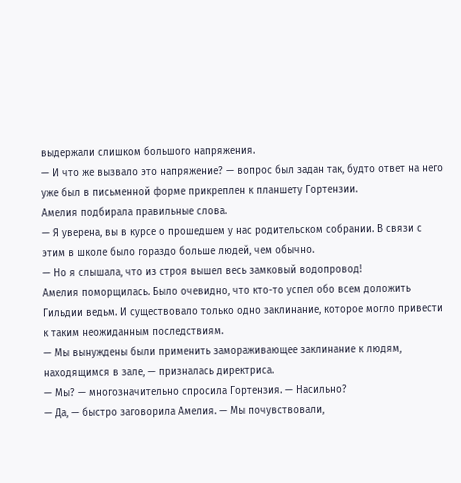выдержали слишком большого напряжения.
— И что же вызвало это напряжение? — вопрос был задан так, будто ответ на него уже был в письменной форме прикреплен к планшету Гортензии.
Амелия подбирала правильные слова.
— Я уверена, вы в курсе о прошедшем у нас родительском собрании. В связи с этим в школе было гораздо больше людей, чем обычно.
— Но я слышала, что из строя вышел весь замковый водопровод!
Амелия поморщилась. Было очевидно, что кто-то успел обо всем доложить Гильдии ведьм. И существовало только одно заклинание, которое могло привести к таким неожиданным последствиям.
— Мы вынуждены были применить замораживающее заклинание к людям, находящимся в зале, — призналась директриса.
— Мы? — многозначительно спросила Гортензия. — Насильно?
— Да, — быстро заговорила Амелия. — Мы почувствовали,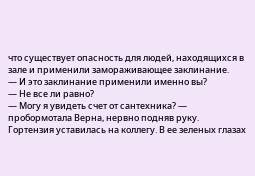что существует опасность для людей, находящихся в зале и применили замораживающее заклинание.
— И это заклинание применили именно вы?
— Не все ли равно?
— Могу я увидеть счет от сантехника? — пробормотала Верна, нервно подняв руку.
Гортензия уставилась на коллегу. В ее зеленых глазах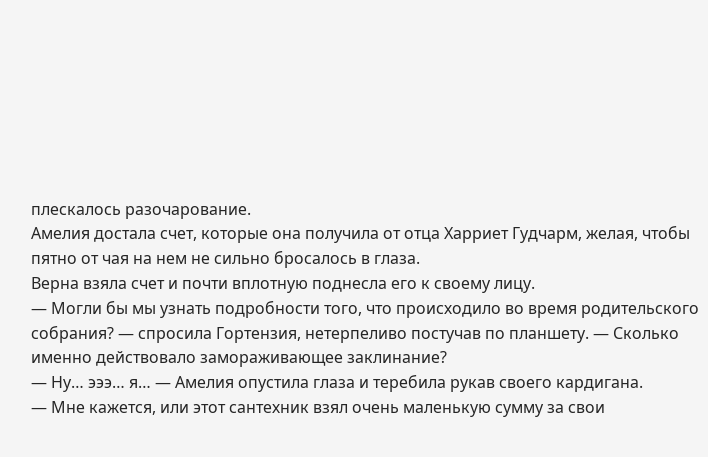плескалось разочарование.
Амелия достала счет, которые она получила от отца Харриет Гудчарм, желая, чтобы пятно от чая на нем не сильно бросалось в глаза.
Верна взяла счет и почти вплотную поднесла его к своему лицу.
— Могли бы мы узнать подробности того, что происходило во время родительского собрания? — спросила Гортензия, нетерпеливо постучав по планшету. — Сколько именно действовало замораживающее заклинание?
— Ну… эээ… я… — Амелия опустила глаза и теребила рукав своего кардигана.
— Мне кажется, или этот сантехник взял очень маленькую сумму за свои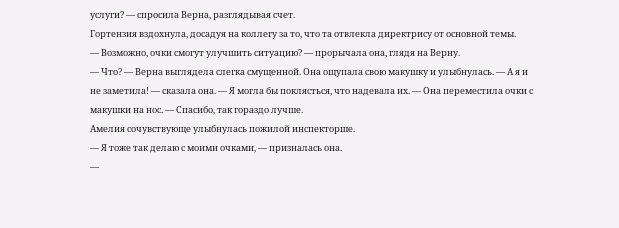услуги? — спросила Верна, разглядывая счет.
Гортензия вздохнула, досадуя на коллегу за то, что та отвлекла директрису от основной темы.
— Возможно, очки смогут улучшить ситуацию? — прорычала она, глядя на Верну.
— Что? — Верна выглядела слегка смущенной. Она ощупала свою макушку и улыбнулась. — А я и не заметила! — сказала она. — Я могла бы поклясться, что надевала их. — Она переместила очки с макушки на нос. — Спасибо, так гораздо лучше.
Амелия сочувствующе улыбнулась пожилой инспекторше.
— Я тоже так делаю с моими очками, — призналась она.
—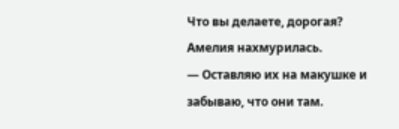Что вы делаете, дорогая?
Амелия нахмурилась.
— Оставляю их на макушке и забываю, что они там.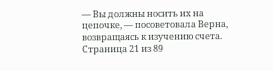— Вы должны носить их на цепочке, — посоветовала Верна, возвращаясь к изучению счета.
Страница 21 из 89